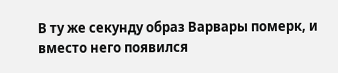В ту же секунду образ Варвары померк, и вместо него появился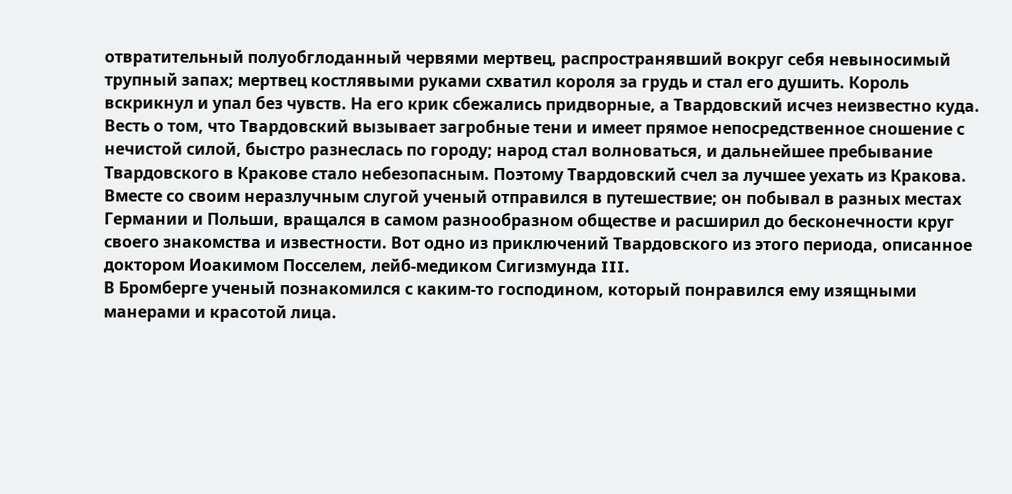отвратительный полуобглоданный червями мертвец, распространявший вокруг себя невыносимый трупный запах; мертвец костлявыми руками схватил короля за грудь и стал его душить. Король вскрикнул и упал без чувств. На его крик сбежались придворные, а Твардовский исчез неизвестно куда.
Весть о том, что Твардовский вызывает загробные тени и имеет прямое непосредственное сношение с нечистой силой, быстро разнеслась по городу; народ стал волноваться, и дальнейшее пребывание Твардовского в Кракове стало небезопасным. Поэтому Твардовский счел за лучшее уехать из Кракова.
Вместе со своим неразлучным слугой ученый отправился в путешествие; он побывал в разных местах Германии и Польши, вращался в самом разнообразном обществе и расширил до бесконечности круг своего знакомства и известности. Вот одно из приключений Твардовского из этого периода, описанное доктором Иоакимом Посселем, лейб-медиком Сигизмунда III.
В Бромберге ученый познакомился с каким-то господином, который понравился ему изящными манерами и красотой лица.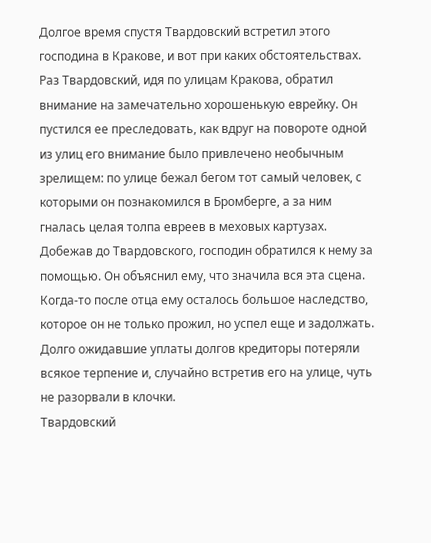Долгое время спустя Твардовский встретил этого господина в Кракове, и вот при каких обстоятельствах. Раз Твардовский, идя по улицам Кракова, обратил внимание на замечательно хорошенькую еврейку. Он пустился ее преследовать, как вдруг на повороте одной из улиц его внимание было привлечено необычным зрелищем: по улице бежал бегом тот самый человек, с которыми он познакомился в Бромберге, а за ним гналась целая толпа евреев в меховых картузах. Добежав до Твардовского, господин обратился к нему за помощью. Он объяснил ему, что значила вся эта сцена. Когда-то после отца ему осталось большое наследство, которое он не только прожил, но успел еще и задолжать. Долго ожидавшие уплаты долгов кредиторы потеряли всякое терпение и, случайно встретив его на улице, чуть не разорвали в клочки.
Твардовский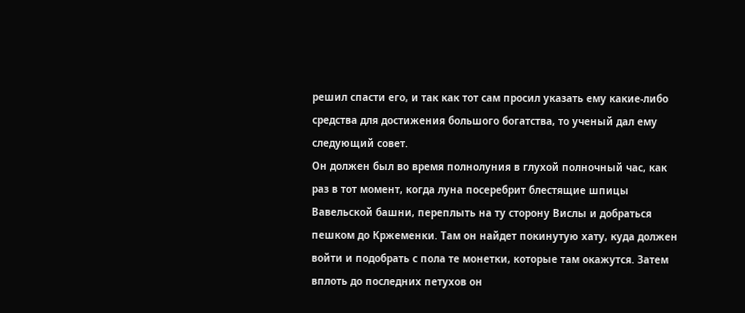решил спасти его, и так как тот сам просил указать ему какие-либо средства для достижения большого богатства, то ученый дал ему следующий совет.
Он должен был во время полнолуния в глухой полночный час, как раз в тот момент, когда луна посеребрит блестящие шпицы Вавельской башни, переплыть на ту сторону Вислы и добраться пешком до Кржеменки. Там он найдет покинутую хату, куда должен войти и подобрать с пола те монетки, которые там окажутся. Затем вплоть до последних петухов он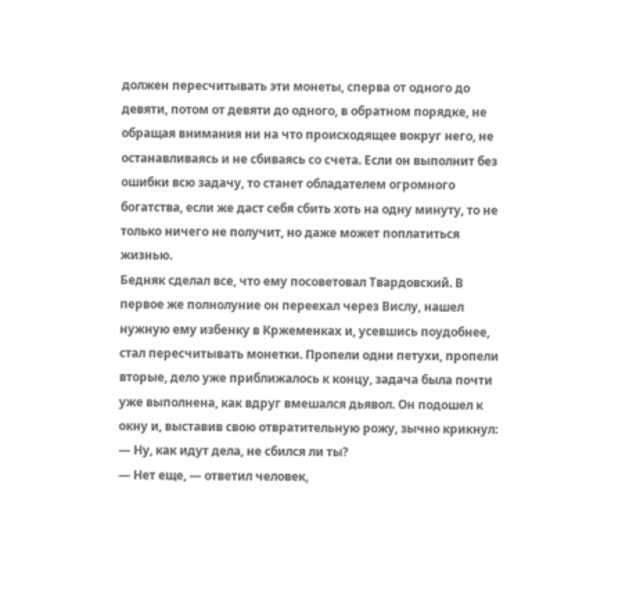должен пересчитывать эти монеты, сперва от одного до девяти, потом от девяти до одного, в обратном порядке, не обращая внимания ни на что происходящее вокруг него, не останавливаясь и не сбиваясь со счета. Если он выполнит без ошибки всю задачу, то станет обладателем огромного богатства, если же даст себя сбить хоть на одну минуту, то не только ничего не получит, но даже может поплатиться жизнью.
Бедняк сделал все, что ему посоветовал Твардовский. В первое же полнолуние он переехал через Вислу, нашел нужную ему избенку в Кржеменках и, усевшись поудобнее, стал пересчитывать монетки. Пропели одни петухи, пропели вторые, дело уже приближалось к концу, задача была почти уже выполнена, как вдруг вмешался дьявол. Он подошел к окну и, выставив свою отвратительную рожу, зычно крикнул:
— Ну, как идут дела, не сбился ли ты?
— Нет еще, — ответил человек,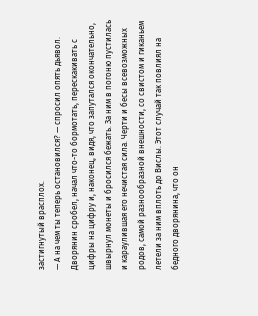застигнутый врасплох.
— А на чем ты теперь остановился? — спросил опять дьявол.
Дворянин сробел, начал что-то бормотать, перескакивать с цифры на цифру и, наконец, видя, что запутался окончательно, швырнул монеты и бросился бежать. За ним в погоню пустилась и караулившая его нечистая сила. Черти и бесы всевозможных родов, самой разнообразной внешности, со свистом и гиканьем летели за ним вплоть до Вислы. Этот случай так повлиял на бедного дворянина, что он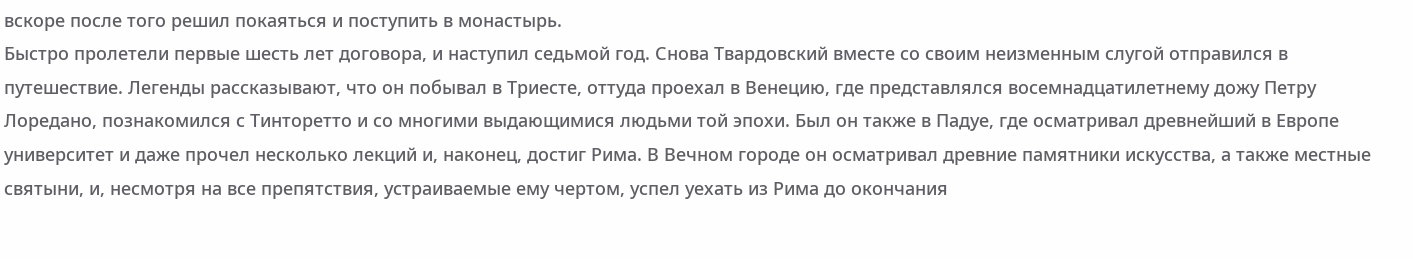вскоре после того решил покаяться и поступить в монастырь.
Быстро пролетели первые шесть лет договора, и наступил седьмой год. Снова Твардовский вместе со своим неизменным слугой отправился в путешествие. Легенды рассказывают, что он побывал в Триесте, оттуда проехал в Венецию, где представлялся восемнадцатилетнему дожу Петру Лоредано, познакомился с Тинторетто и со многими выдающимися людьми той эпохи. Был он также в Падуе, где осматривал древнейший в Европе университет и даже прочел несколько лекций и, наконец, достиг Рима. В Вечном городе он осматривал древние памятники искусства, а также местные святыни, и, несмотря на все препятствия, устраиваемые ему чертом, успел уехать из Рима до окончания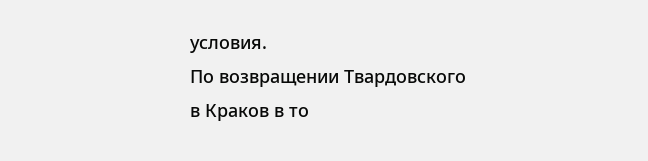условия.
По возвращении Твардовского в Краков в то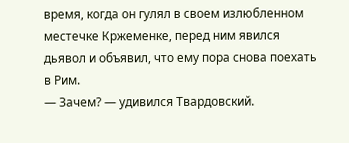время, когда он гулял в своем излюбленном местечке Кржеменке, перед ним явился дьявол и объявил, что ему пора снова поехать в Рим.
— Зачем? — удивился Твардовский.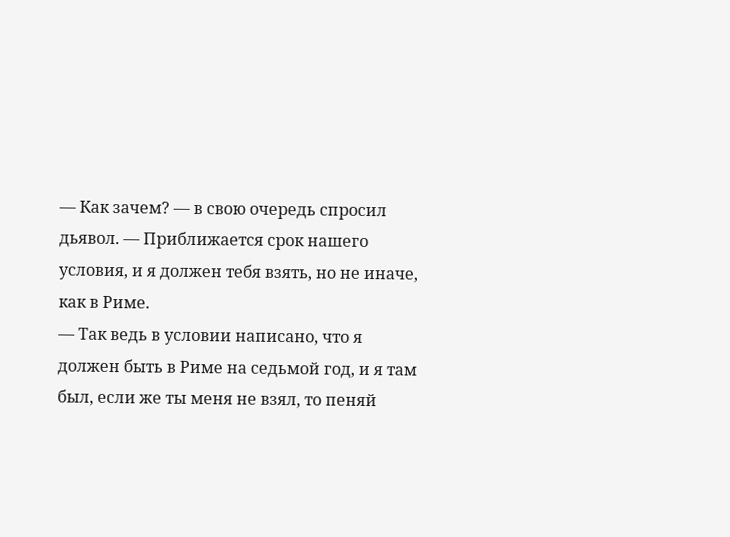— Как зачем? — в свою очередь спросил дьявол. — Приближается срок нашего условия, и я должен тебя взять, но не иначе, как в Риме.
— Так ведь в условии написано, что я должен быть в Риме на седьмой год, и я там был, если же ты меня не взял, то пеняй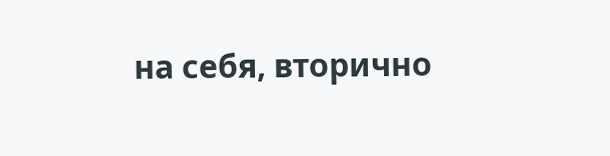на себя, вторично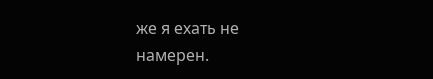же я ехать не намерен.